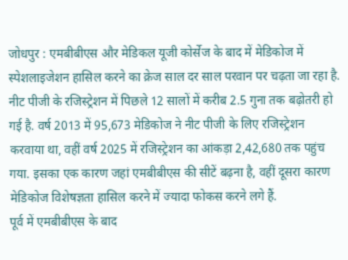जोधपुर : एमबीबीएस और मेडिकल यूजी कोर्सेज के बाद में मेडिकोज में स्पेशलाइजेशन हासिल करने का क्रेज साल दर साल परवान पर चढ़ता जा रहा है. नीट पीजी के रजिस्ट्रेशन में पिछले 12 सालों में करीब 2.5 गुना तक बढ़ोतरी हो गई है. वर्ष 2013 में 95,673 मेडिकोज ने नीट पीजी के लिए रजिस्ट्रेशन करवाया था, वहीं वर्ष 2025 में रजिस्ट्रेशन का आंकड़ा 2,42,680 तक पहुंच गया. इसका एक कारण जहां एमबीबीएस की सीटें बढ़ना है, वहीं दूसरा कारण मेडिकोज विशेषज्ञता हासिल करने में ज्यादा फोकस करने लगे हैं.
पूर्व में एमबीबीएस के बाद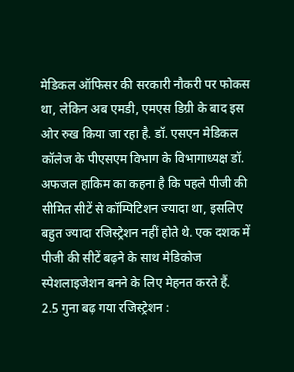मेडिकल ऑफिसर की सरकारी नौकरी पर फोकस था, लेकिन अब एमडी, एमएस डिग्री के बाद इस ओर रुख किया जा रहा है. डॉ. एसएन मेडिकल कॉलेज के पीएसएम विभाग के विभागाध्यक्ष डॉ. अफजल हाकिम का कहना है कि पहले पीजी की सीमित सीटें से कॉम्पिटिशन ज्यादा था, इसलिए बहुत ज्यादा रजिस्ट्रेशन नहीं होते थे. एक दशक में पीजी की सीटें बढ़ने के साथ मेडिकोज स्पेशलाइजेशन बनने के लिए मेहनत करते हैं.
2.5 गुना बढ़ गया रजिस्ट्रेशन :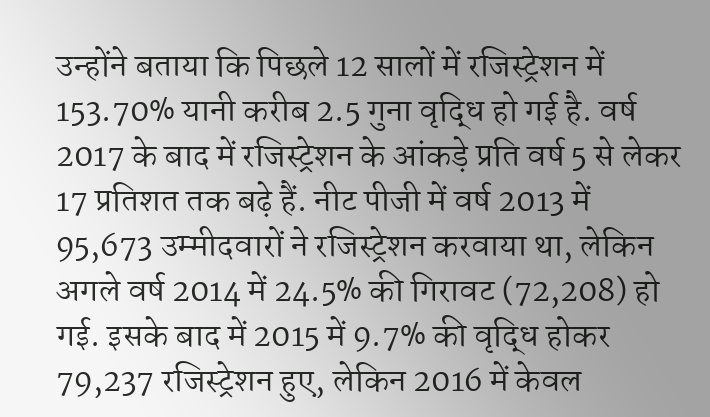उन्होंने बताया कि पिछले 12 सालों में रजिस्ट्रेशन में 153.70% यानी करीब 2.5 गुना वृद्धि हो गई है. वर्ष 2017 के बाद में रजिस्ट्रेशन के आंकड़े प्रति वर्ष 5 से लेकर 17 प्रतिशत तक बढ़े हैं. नीट पीजी में वर्ष 2013 में 95,673 उम्मीदवारों ने रजिस्ट्रेशन करवाया था, लेकिन अगले वर्ष 2014 में 24.5% की गिरावट (72,208) हो गई. इसके बाद में 2015 में 9.7% की वृद्धि होकर 79,237 रजिस्ट्रेशन हुए, लेकिन 2016 में केवल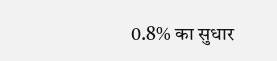0.8% का सुधार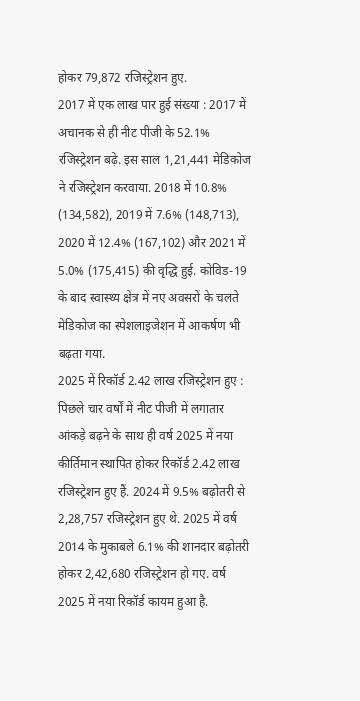होकर 79,872 रजिस्ट्रेशन हुए.
2017 में एक लाख पार हुई संख्या : 2017 में अचानक से ही नीट पीजी के 52.1% रजिस्ट्रेशन बढ़े. इस साल 1,21,441 मेडिकोज ने रजिस्ट्रेशन करवाया. 2018 में 10.8% (134,582), 2019 में 7.6% (148,713), 2020 में 12.4% (167,102) और 2021 में 5.0% (175,415) की वृद्धि हुई. कोविड-19 के बाद स्वास्थ्य क्षेत्र में नए अवसरों के चलते मेडिकोज का स्पेशलाइजेशन में आकर्षण भी बढ़ता गया.
2025 में रिकॉर्ड 2.42 लाख रजिस्ट्रेशन हुए : पिछले चार वर्षों में नीट पीजी में लगातार आंकड़े बढ़ने के साथ ही वर्ष 2025 में नया कीर्तिमान स्थापित होकर रिकॉर्ड 2.42 लाख रजिस्ट्रेशन हुए हैं. 2024 में 9.5% बढ़ोतरी से 2,28,757 रजिस्ट्रेशन हुए थे. 2025 में वर्ष 2014 के मुकाबले 6.1% की शानदार बढ़ोतरी होकर 2,42,680 रजिस्ट्रेशन हो गए. वर्ष 2025 में नया रिकॉर्ड कायम हुआ है.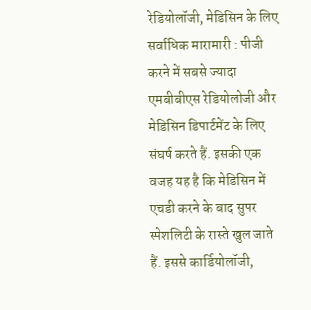रेडियोलॉजी, मेडिसिन के लिए सर्वाधिक मारामारी : पीजी करने में सबसे ज्यादा एमबीबीएस रेडियोलोजी और मेडिसिन डिपार्टमेंट के लिए संघर्ष करते हैं. इसकी एक वजह यह है कि मेडिसिन में एचडी करने के बाद सुपर स्पेशलिटी के रास्ते खुल जाते हैं. इससे कार्डियोलॉजी,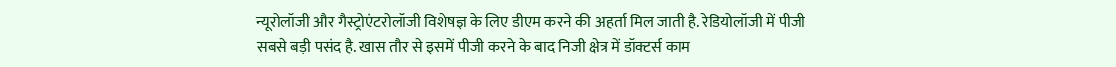न्यूरोलॉजी और गैस्ट्रोएंटरोलॉजी विशेषज्ञ के लिए डीएम करने की अहर्ता मिल जाती है. रेडियोलॉजी में पीजी सबसे बड़ी पसंद है. खास तौर से इसमें पीजी करने के बाद निजी क्षेत्र में डॉक्टर्स काम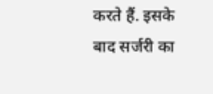करते हैं. इसके बाद सर्जरी का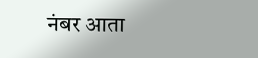नंबर आता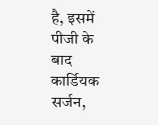है, इसमें पीजी के बाद कार्डियक सर्जन,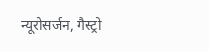न्यूरोसर्जन, गैस्ट्रो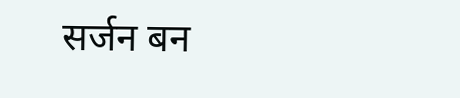सर्जन बन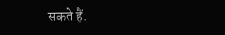सकते हैं.